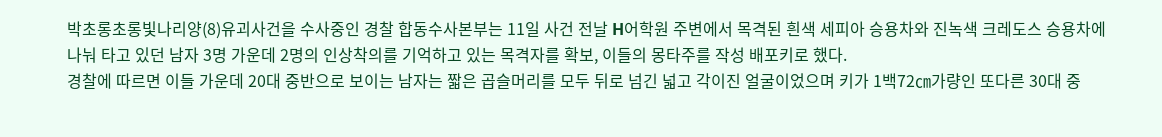박초롱초롱빛나리양(8)유괴사건을 수사중인 경찰 합동수사본부는 11일 사건 전날 H어학원 주변에서 목격된 흰색 세피아 승용차와 진녹색 크레도스 승용차에 나눠 타고 있던 남자 3명 가운데 2명의 인상착의를 기억하고 있는 목격자를 확보, 이들의 몽타주를 작성 배포키로 했다.
경찰에 따르면 이들 가운데 20대 중반으로 보이는 남자는 짧은 곱슬머리를 모두 뒤로 넘긴 넓고 각이진 얼굴이었으며 키가 1백72㎝가량인 또다른 30대 중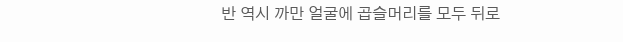반 역시 까만 얼굴에 곱슬머리를 모두 뒤로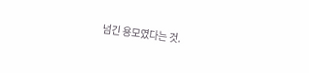넘긴 용모였다는 것.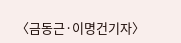〈금동근·이명건기자〉